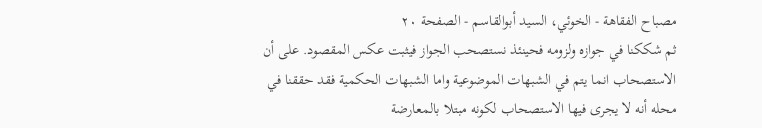مصباح الفقاهة - الخوئي، السيد أبوالقاسم - الصفحة ٢٠
ثم شككنا في جوازه ولزومه فحينئذ نستصحب الجواز فيثبت عكس المقصود. على أن الاستصحاب انما يتم في الشبهات الموضوعية واما الشبهات الحكمية فقد حققنا في محله أنه لا يجرى فيها الاستصحاب لكونه مبتلا بالمعارضة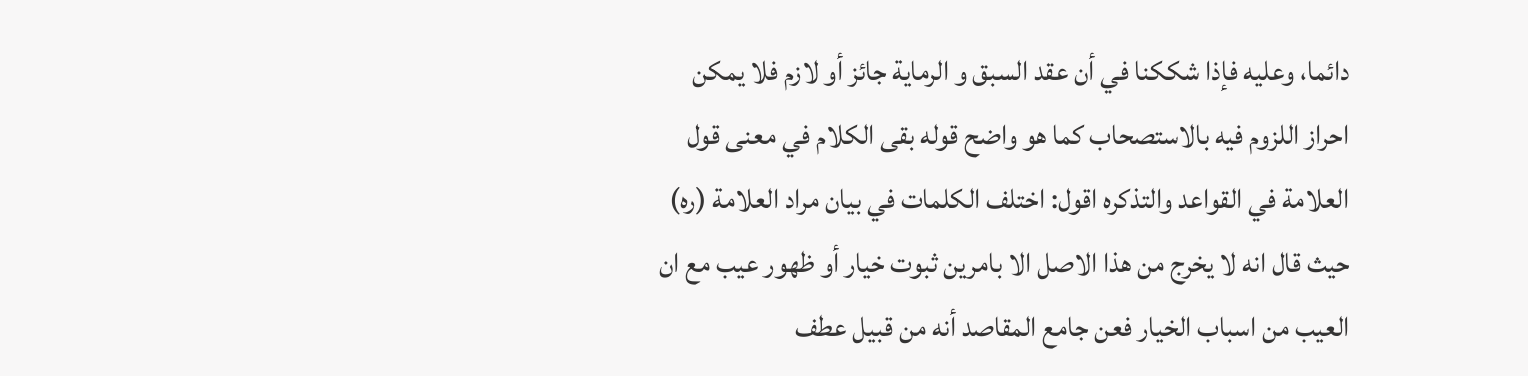دائما، وعليه فإذا شككنا في أن عقد السبق و الرماية جائز أو لازم فلا يمكن احراز اللزوم فيه بالاستصحاب كما هو واضح قوله بقى الكلام في معنى قول العلامة في القواعد والتذكره اقول: اختلف الكلمات في بيان مراد العلامة (ره) حيث قال انه لا يخرج من هذا الاصل الا بامرين ثبوت خيار أو ظهور عيب مع ان العيب من اسباب الخيار فعن جامع المقاصد أنه من قبيل عطف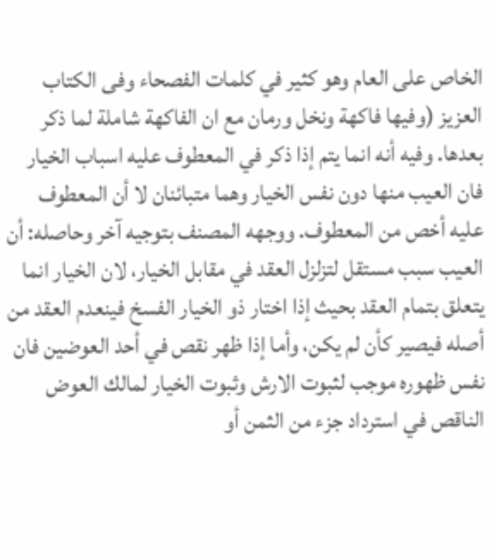الخاص على العام وهو كثير في كلمات الفصحاء وفى الكتاب العزيز (وفيها فاكهة ونخل ورمان مع ان الفاكهة شاملة لما ذكر بعدها. وفيه أنه انما يتم إذا ذكر في المعطوف عليه اسباب الخيار فان العيب منها دون نفس الخيار وهما متبائنان لا أن المعطوف عليه أخص من المعطوف. ووجهه المصنف بتوجيه آخر وحاصله: أن العيب سبب مستقل لتزلزل العقد في مقابل الخيار، لان الخيار انما يتعلق بتمام العقد بحيث إذا اختار ذو الخيار الفسخ فينعدم العقد من أصله فيصير كأن لم يكن، وأما إذا ظهر نقص في أحد العوضين فان نفس ظهوره موجب لثبوت الارش وثبوت الخيار لمالك العوض الناقص في استرداد جزء من الثمن أو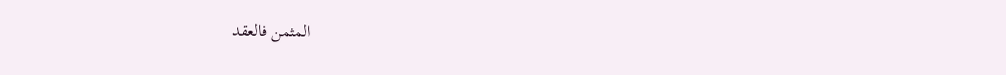المثمن فالعقد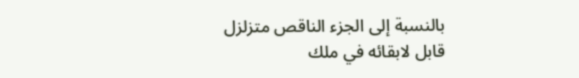بالنسبة إلى الجزء الناقص متزلزل قابل لابقائه في ملك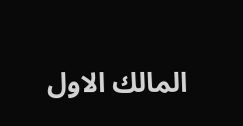المالك الاول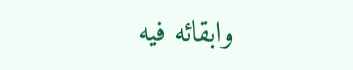وابقائه فيه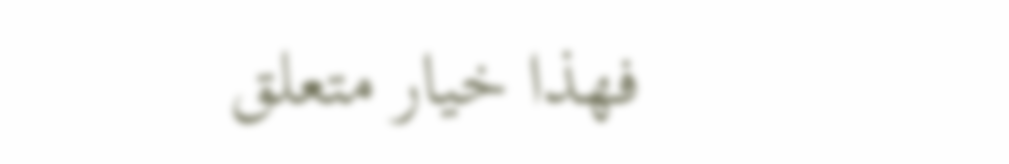فهذا خيار متعلق